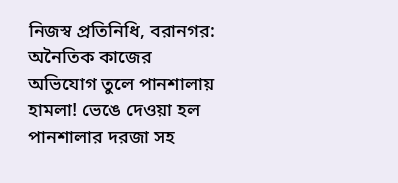নিজস্ব প্রতিনিধি, বরানগর: অনৈতিক কাজের অভিযোগ তুলে পানশালায় হামলা! ভেঙে দেওয়া হল পানশালার দরজা সহ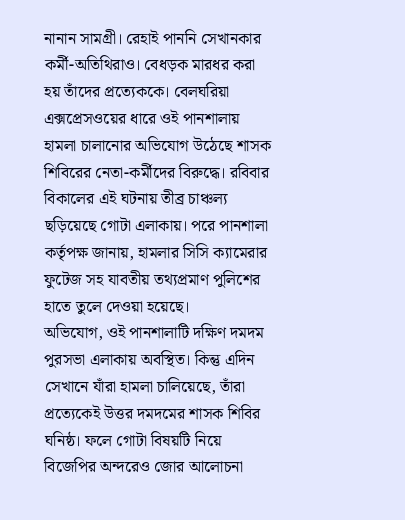নানান সামগ্রী। রেহাই পাননি সেখানকার কর্মী-অতিথিরাও। বেধড়ক মারধর করা হয় তাঁদের প্রত্যেককে। বেলঘরিয়া এক্সপ্রেসওয়ের ধারে ওই পানশালায় হামলা চালানোর অভিযোগ উঠেছে শাসক শিবিরের নেতা-কর্মীদের বিরুদ্ধে। রবিবার বিকালের এই ঘটনায় তীব্র চাঞ্চল্য ছড়িয়েছে গোটা এলাকায়। পরে পানশালা কর্তৃপক্ষ জানায়, হামলার সিসি ক্যামেরার ফুটেজ সহ যাবতীয় তথ্যপ্রমাণ পুলিশের হাতে তুলে দেওয়া হয়েছে।
অভিযোগ, ওই পানশালাটি দক্ষিণ দমদম পুরসভা এলাকায় অবস্থিত। কিন্তু এদিন সেখানে যাঁরা হামলা চালিয়েছে, তাঁরা প্রত্যেকেই উত্তর দমদমের শাসক শিবির ঘনিষ্ঠ। ফলে গোটা বিষয়টি নিয়ে বিজেপির অন্দরেও জোর আলোচনা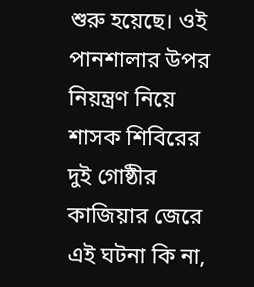শুরু হয়েছে। ওই পানশালার উপর নিয়ন্ত্রণ নিয়ে শাসক শিবিরের দুই গোষ্ঠীর কাজিয়ার জেরে এই ঘটনা কি না,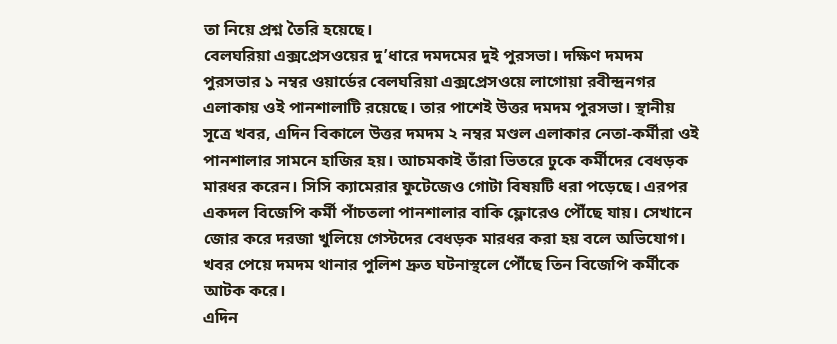তা নিয়ে প্রশ্ন তৈরি হয়েছে।
বেলঘরিয়া এক্সপ্রেসওয়ের দু’ধারে দমদমের দুই পুরসভা। দক্ষিণ দমদম পুরসভার ১ নম্বর ওয়ার্ডের বেলঘরিয়া এক্সপ্রেসওয়ে লাগোয়া রবীন্দ্রনগর এলাকায় ওই পানশালাটি রয়েছে। তার পাশেই উত্তর দমদম পুরসভা। স্থানীয় সূত্রে খবর, এদিন বিকালে উত্তর দমদম ২ নম্বর মণ্ডল এলাকার নেতা-কর্মীরা ওই পানশালার সামনে হাজির হয়। আচমকাই তাঁরা ভিতরে ঢুকে কর্মীদের বেধড়ক মারধর করেন। সিসি ক্যামেরার ফুটেজেও গোটা বিষয়টি ধরা পড়েছে। এরপর একদল বিজেপি কর্মী পাঁচতলা পানশালার বাকি ফ্লোরেও পৌঁছে যায়। সেখানে জোর করে দরজা খুলিয়ে গেস্টদের বেধড়ক মারধর করা হয় বলে অভিযোগ। খবর পেয়ে দমদম থানার পুলিশ দ্রুত ঘটনাস্থলে পৌঁছে তিন বিজেপি কর্মীকে আটক করে।
এদিন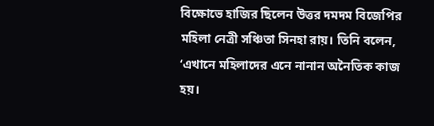বিক্ষোভে হাজির ছিলেন উত্তর দমদম বিজেপির মহিলা নেত্রী সঞ্চিতা সিনহা রায়। তিনি বলেন, ‘এখানে মহিলাদের এনে নানান অনৈতিক কাজ হয়।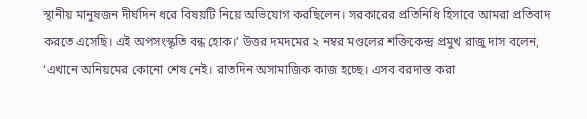স্থানীয় মানুষজন দীর্ঘদিন ধরে বিষয়টি নিয়ে অভিযোগ করছিলেন। সরকারের প্রতিনিধি হিসাবে আমরা প্রতিবাদ করতে এসেছি। এই অপসংস্কৃতি বন্ধ হোক।’ উত্তর দমদমের ২ নম্বর মণ্ডলের শক্তিকেন্দ্র প্রমুখ রাজু দাস বলেন, ‘এখানে অনিয়মের কোনো শেষ নেই। রাতদিন অসামাজিক কাজ হচ্ছে। এসব বরদাস্ত করা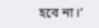হবে না।’